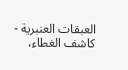العبقات العنبرية - كاشف الغطاء،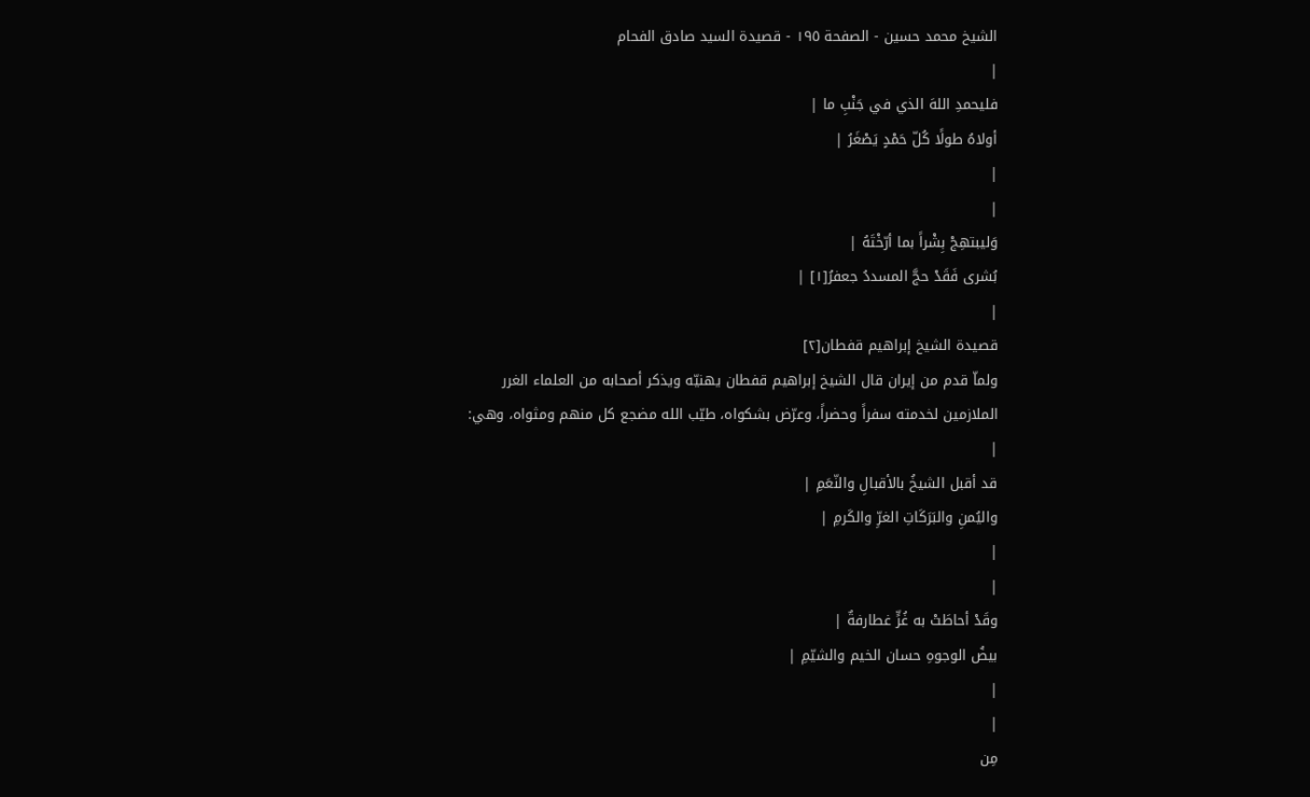الشيخ محمد حسين - الصفحة ١٩٥ - قصيدة السيد صادق الفحام
|
فليحمدِ اللهَ الذي في جَنْبِ ما |
أولاهُ طولًا كُلّ حَمْدٍ يَصْغَرُ |
|
|
وَليبتهِجْ بِشْراً بما أرّخْتَهُ |
بُشرى فَقَدْ حجَّ المسددُ جعفرُ[١] |
|
قصيدة الشيخ إبراهيم قفطان[٢]
ولماّ قدم من إيران قال الشيخ إبراهيم قفطان يهنيّه ويذكر أصحابه من العلماء الغرر الملازمين لخدمته سفراً وحضراً، وعرّض بشكواه، طيّب الله مضجع كل منهم ومثواه، وهي:
|
قد أقبل الشيخُ بالأقبالِ والنّعَمِ |
واليُمنِ والبَرَكَاتِ الغرِّ والكَرمِ |
|
|
وقَدْ أحاطَتْ به غُرٍّ غطارفةٌ |
بيضُ الوجوهِ حسان الخيم والشيّمِ |
|
|
مِن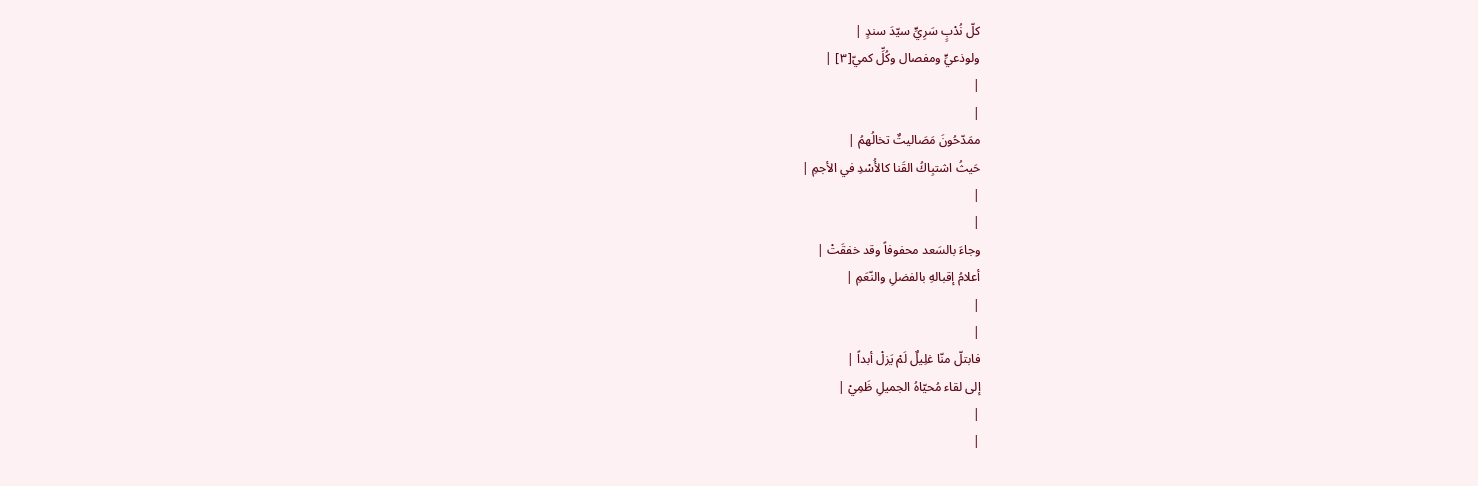كلّ نُدْبٍ سَرِيٍّ سيّدَ سندٍ |
ولوذعيٍّ ومفصال وكُلِّ كميّ[٣] |
|
|
ممَدّحُونَ مَصَاليتٌ تخالُهمُ |
حَيثُ اشتبِاكُ القَنا كالأُسْدِ في الأجمِ |
|
|
وجاءَ بالسَعد محفوفاً وقد خفقَتْ |
أعلامُ إقبالهِ بالفضلِ والنّعَمِ |
|
|
فابتلّ منّا غلِيلٌ لَمْ يَزلْ أبداً |
إلى لقاء مُحيّاهُ الجميلِ ظَمِيْ |
|
|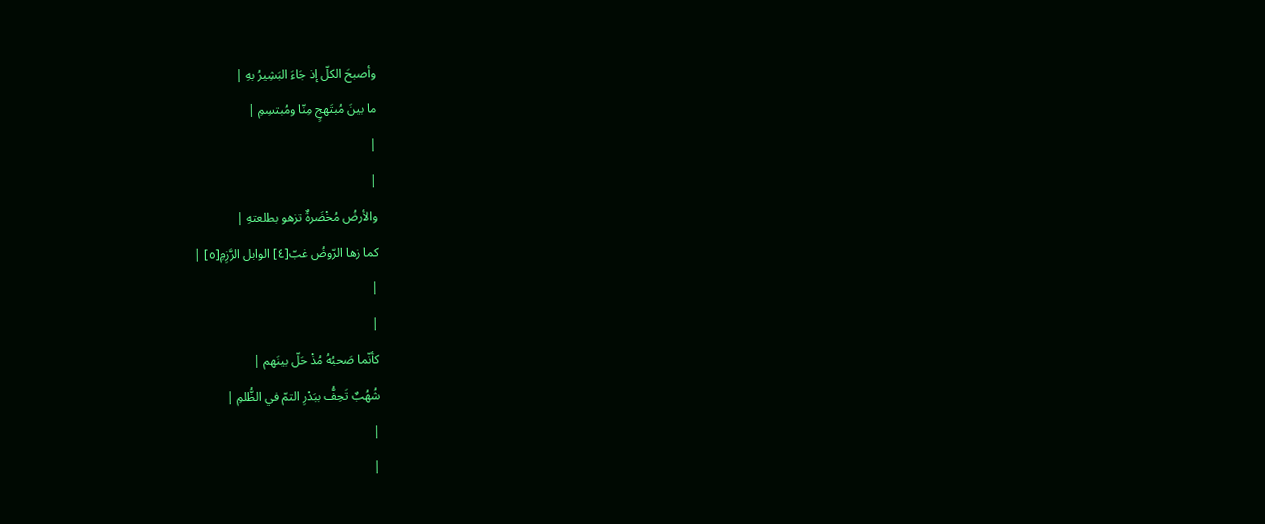وأصبحَ الكلّ إذ جَاءَ البَشِيرُ بهِ |
ما بينَ مُبتَهجٍ مِنّا ومُبتسِمِ |
|
|
والأرضُ مُخْضَرةٌ تزهو بطلعتهِ |
كما زها الرّوضُ غبّ[٤] الوابل الرَّزِمِ[٥] |
|
|
كأنّما صَحبُهُ مُذْ حَلّ بينَهم |
شُهُبٌ تَحِفُّ ببَدْرِ التمّ في الظُّلمِ |
|
|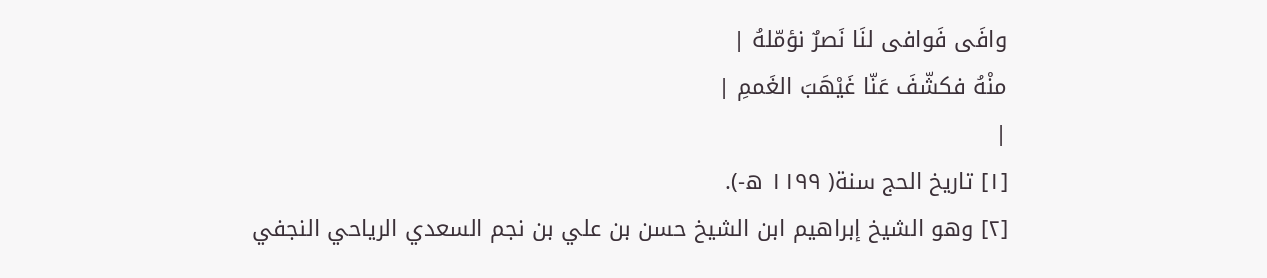وافَى فَوافى لنَا نَصرٌ نؤمّلهُ |
منْهُ فكشّفَ عَنّا غَيْهَبَ الغَممِ |
|
[١] تاريخ الحج سنة( ١١٩٩ ه-).
[٢] وهو الشيخ إبراهيم ابن الشيخ حسن بن علي بن نجم السعدي الرياحي النجفي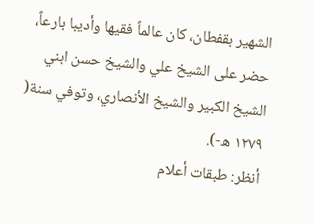الشهير بقفطان، كان عالماً فقيها وأديبا بارعاً، حضر على الشيخ علي والشيخ حسن ابني الشيخ الكبير والشيخ الأنصاري، وتوفي سنة( ١٢٧٩ ه-).
أنظر: طبقات أعلام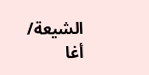الشيعة/ أغا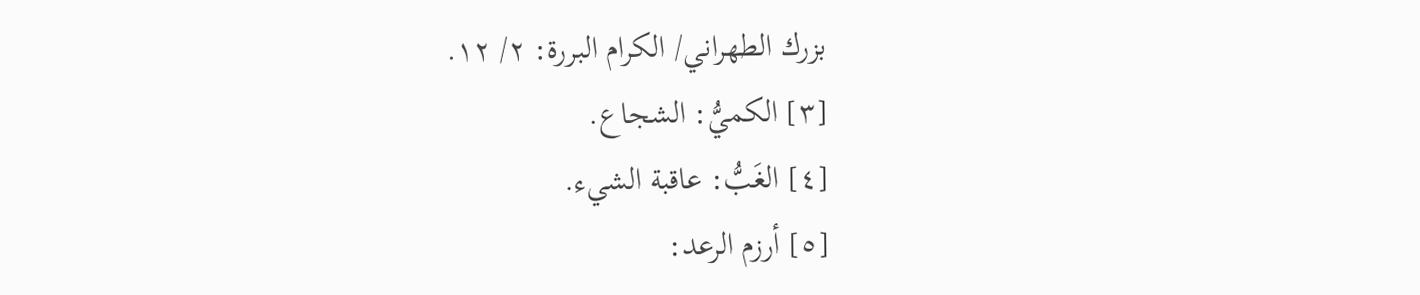بزرك الطهراني/ الكرام البررة: ٢/ ١٢.
[٣] الكميُّ: الشجاع.
[٤] الغَبُّ: عاقبة الشيء.
[٥] أرزم الرعد: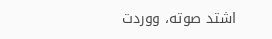اشتد صوته، ووردت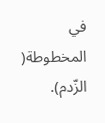في المخطوطة( الزّدم).